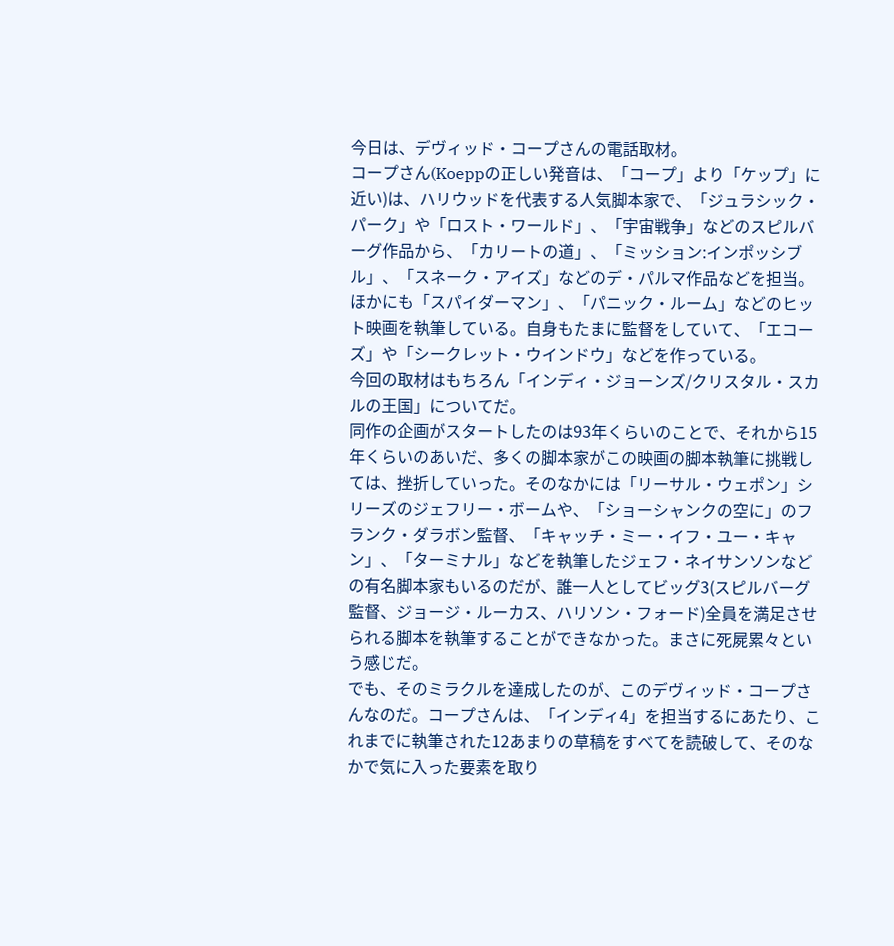今日は、デヴィッド・コープさんの電話取材。
コープさん(Koeppの正しい発音は、「コープ」より「ケップ」に近い)は、ハリウッドを代表する人気脚本家で、「ジュラシック・パーク」や「ロスト・ワールド」、「宇宙戦争」などのスピルバーグ作品から、「カリートの道」、「ミッション:インポッシブル」、「スネーク・アイズ」などのデ・パルマ作品などを担当。ほかにも「スパイダーマン」、「パニック・ルーム」などのヒット映画を執筆している。自身もたまに監督をしていて、「エコーズ」や「シークレット・ウインドウ」などを作っている。
今回の取材はもちろん「インディ・ジョーンズ/クリスタル・スカルの王国」についてだ。
同作の企画がスタートしたのは93年くらいのことで、それから15年くらいのあいだ、多くの脚本家がこの映画の脚本執筆に挑戦しては、挫折していった。そのなかには「リーサル・ウェポン」シリーズのジェフリー・ボームや、「ショーシャンクの空に」のフランク・ダラボン監督、「キャッチ・ミー・イフ・ユー・キャン」、「ターミナル」などを執筆したジェフ・ネイサンソンなどの有名脚本家もいるのだが、誰一人としてビッグ3(スピルバーグ監督、ジョージ・ルーカス、ハリソン・フォード)全員を満足させられる脚本を執筆することができなかった。まさに死屍累々という感じだ。
でも、そのミラクルを達成したのが、このデヴィッド・コープさんなのだ。コープさんは、「インディ4」を担当するにあたり、これまでに執筆された12あまりの草稿をすべてを読破して、そのなかで気に入った要素を取り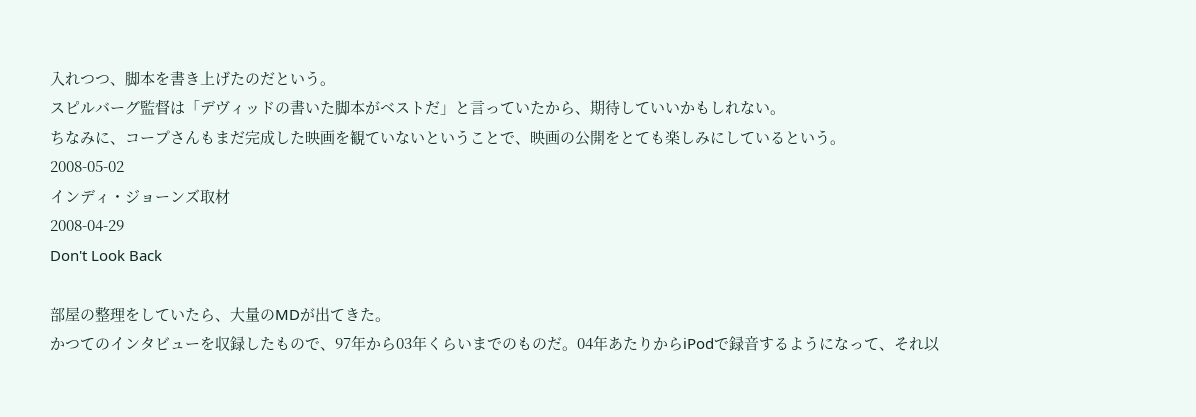入れつつ、脚本を書き上げたのだという。
スピルバーグ監督は「デヴィッドの書いた脚本がベストだ」と言っていたから、期待していいかもしれない。
ちなみに、コープさんもまだ完成した映画を観ていないということで、映画の公開をとても楽しみにしているという。
2008-05-02
インディ・ジョーンズ取材
2008-04-29
Don't Look Back

部屋の整理をしていたら、大量のMDが出てきた。
かつてのインタビューを収録したもので、97年から03年くらいまでのものだ。04年あたりからiPodで録音するようになって、それ以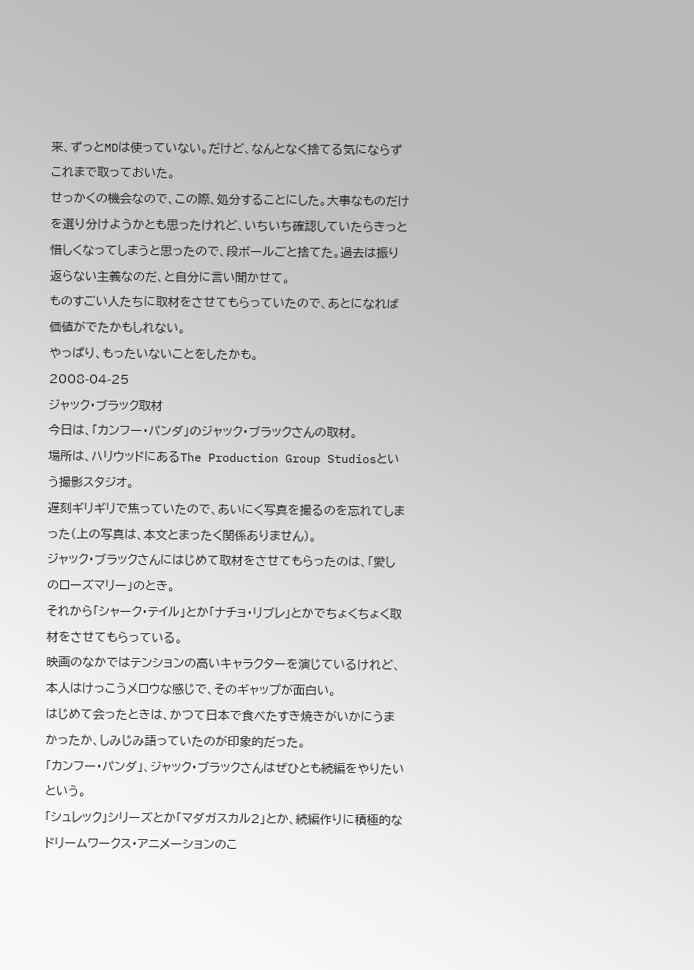来、ずっとMDは使っていない。だけど、なんとなく捨てる気にならずこれまで取っておいた。
せっかくの機会なので、この際、処分することにした。大事なものだけを選り分けようかとも思ったけれど、いちいち確認していたらきっと惜しくなってしまうと思ったので、段ボールごと捨てた。過去は振り返らない主義なのだ、と自分に言い聞かせて。
ものすごい人たちに取材をさせてもらっていたので、あとになれば価値がでたかもしれない。
やっぱり、もったいないことをしたかも。
2008-04-25
ジャック・ブラック取材
今日は、「カンフー・パンダ」のジャック・ブラックさんの取材。
場所は、ハリウッドにあるThe Production Group Studiosという撮影スタジオ。
遅刻ギリギリで焦っていたので、あいにく写真を撮るのを忘れてしまった(上の写真は、本文とまったく関係ありません)。
ジャック・ブラックさんにはじめて取材をさせてもらったのは、「愛しのローズマリー」のとき。
それから「シャーク・テイル」とか「ナチョ・リブレ」とかでちょくちょく取材をさせてもらっている。
映画のなかではテンションの高いキャラクターを演じているけれど、本人はけっこうメロウな感じで、そのギャップが面白い。
はじめて会ったときは、かつて日本で食べたすき焼きがいかにうまかったか、しみじみ語っていたのが印象的だった。
「カンフー・パンダ」、ジャック・ブラックさんはぜひとも続編をやりたいという。
「シュレック」シリーズとか「マダガスカル2」とか、続編作りに積極的なドリームワークス・アニメーションのこ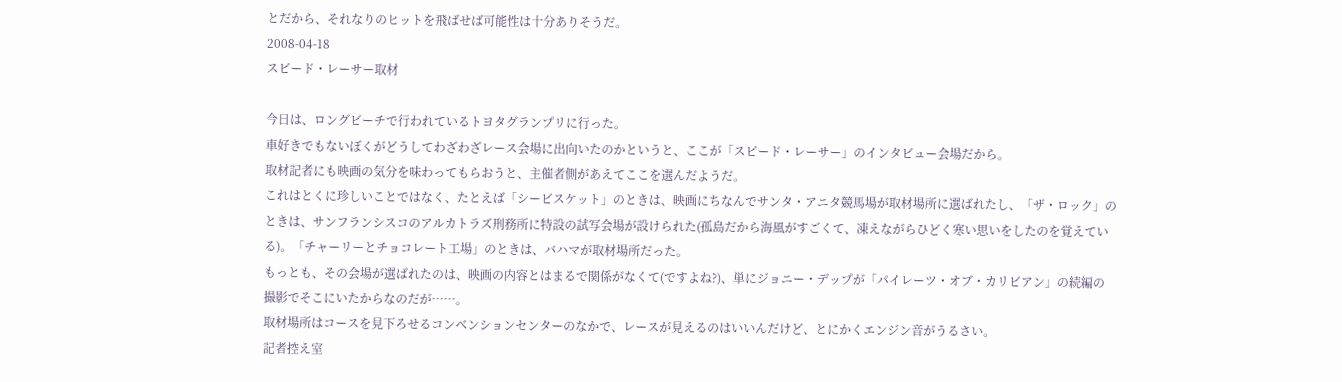とだから、それなりのヒットを飛ばせば可能性は十分ありそうだ。
2008-04-18
スピード・レーサー取材

今日は、ロングビーチで行われているトヨタグランプリに行った。
車好きでもないぼくがどうしてわざわざレース会場に出向いたのかというと、ここが「スピード・レーサー」のインタビュー会場だから。
取材記者にも映画の気分を味わってもらおうと、主催者側があえてここを選んだようだ。
これはとくに珍しいことではなく、たとえば「シービスケット」のときは、映画にちなんでサンタ・アニタ競馬場が取材場所に選ばれたし、「ザ・ロック」のときは、サンフランシスコのアルカトラズ刑務所に特設の試写会場が設けられた(孤島だから海風がすごくて、凍えながらひどく寒い思いをしたのを覚えている)。「チャーリーとチョコレート工場」のときは、バハマが取材場所だった。
もっとも、その会場が選ばれたのは、映画の内容とはまるで関係がなくて(ですよね?)、単にジョニー・デップが「パイレーツ・オブ・カリビアン」の続編の撮影でそこにいたからなのだが……。
取材場所はコースを見下ろせるコンベンションセンターのなかで、レースが見えるのはいいんだけど、とにかくエンジン音がうるさい。
記者控え室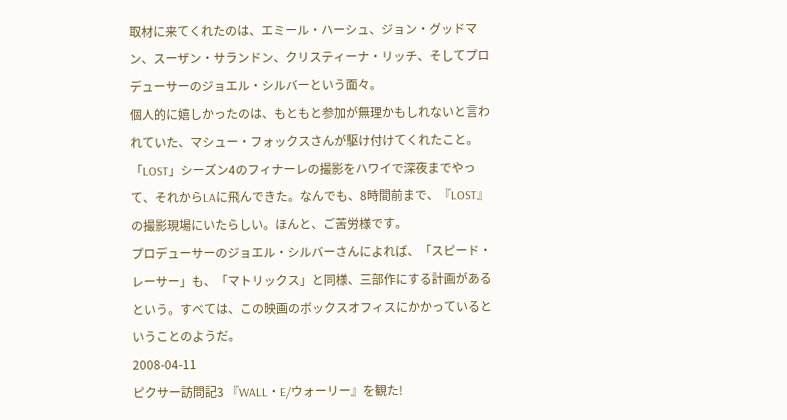取材に来てくれたのは、エミール・ハーシュ、ジョン・グッドマン、スーザン・サランドン、クリスティーナ・リッチ、そしてプロデューサーのジョエル・シルバーという面々。
個人的に嬉しかったのは、もともと参加が無理かもしれないと言われていた、マシュー・フォックスさんが駆け付けてくれたこと。
「LOST」シーズン4のフィナーレの撮影をハワイで深夜までやって、それからLAに飛んできた。なんでも、8時間前まで、『LOST』の撮影現場にいたらしい。ほんと、ご苦労様です。
プロデューサーのジョエル・シルバーさんによれば、「スピード・レーサー」も、「マトリックス」と同様、三部作にする計画があるという。すべては、この映画のボックスオフィスにかかっているということのようだ。
2008-04-11
ピクサー訪問記3 『WALL・E/ウォーリー』を観た!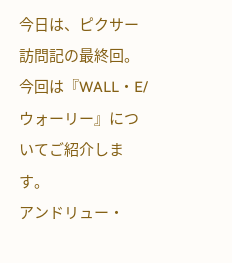今日は、ピクサー訪問記の最終回。
今回は『WALL・E/ウォーリー』についてご紹介します。
アンドリュー・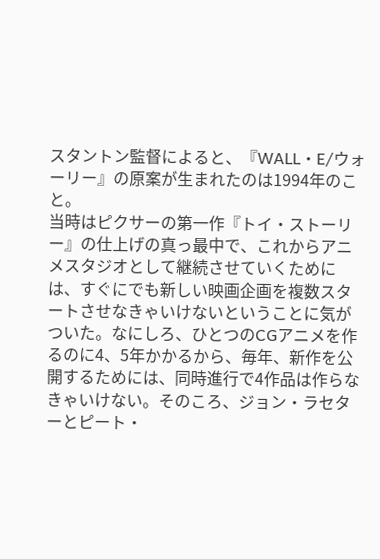スタントン監督によると、『WALL・E/ウォーリー』の原案が生まれたのは1994年のこと。
当時はピクサーの第一作『トイ・ストーリー』の仕上げの真っ最中で、これからアニメスタジオとして継続させていくためには、すぐにでも新しい映画企画を複数スタートさせなきゃいけないということに気がついた。なにしろ、ひとつのCGアニメを作るのに4、5年かかるから、毎年、新作を公開するためには、同時進行で4作品は作らなきゃいけない。そのころ、ジョン・ラセターとピート・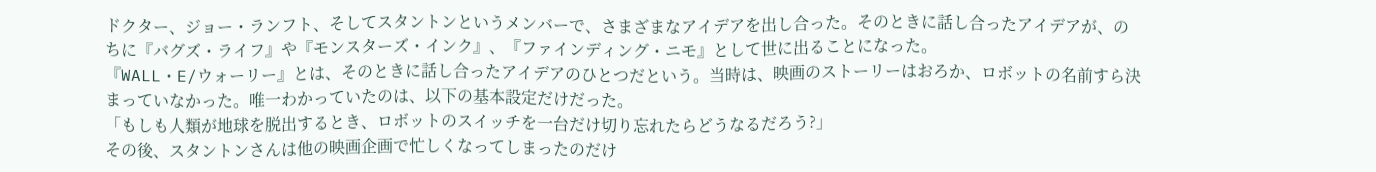ドクター、ジョー・ランフト、そしてスタントンというメンバーで、さまざまなアイデアを出し合った。そのときに話し合ったアイデアが、のちに『バグズ・ライフ』や『モンスターズ・インク』、『ファインディング・ニモ』として世に出ることになった。
『WALL・E/ウォーリー』とは、そのときに話し合ったアイデアのひとつだという。当時は、映画のストーリーはおろか、ロボットの名前すら決まっていなかった。唯一わかっていたのは、以下の基本設定だけだった。
「もしも人類が地球を脱出するとき、ロボットのスイッチを一台だけ切り忘れたらどうなるだろう?」
その後、スタントンさんは他の映画企画で忙しくなってしまったのだけ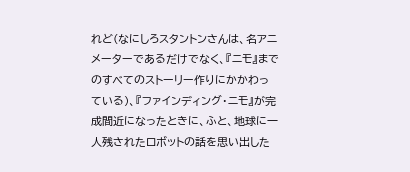れど(なにしろスタントンさんは、名アニメーターであるだけでなく、『ニモ』までのすべてのストーリー作りにかかわっている)、『ファインディング・ニモ』が完成間近になったときに、ふと、地球に一人残されたロボットの話を思い出した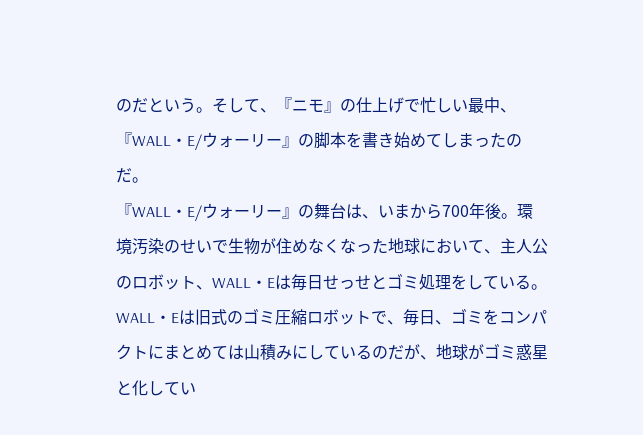のだという。そして、『ニモ』の仕上げで忙しい最中、『WALL・E/ウォーリー』の脚本を書き始めてしまったのだ。
『WALL・E/ウォーリー』の舞台は、いまから700年後。環境汚染のせいで生物が住めなくなった地球において、主人公のロボット、WALL・Eは毎日せっせとゴミ処理をしている。WALL・Eは旧式のゴミ圧縮ロボットで、毎日、ゴミをコンパクトにまとめては山積みにしているのだが、地球がゴミ惑星と化してい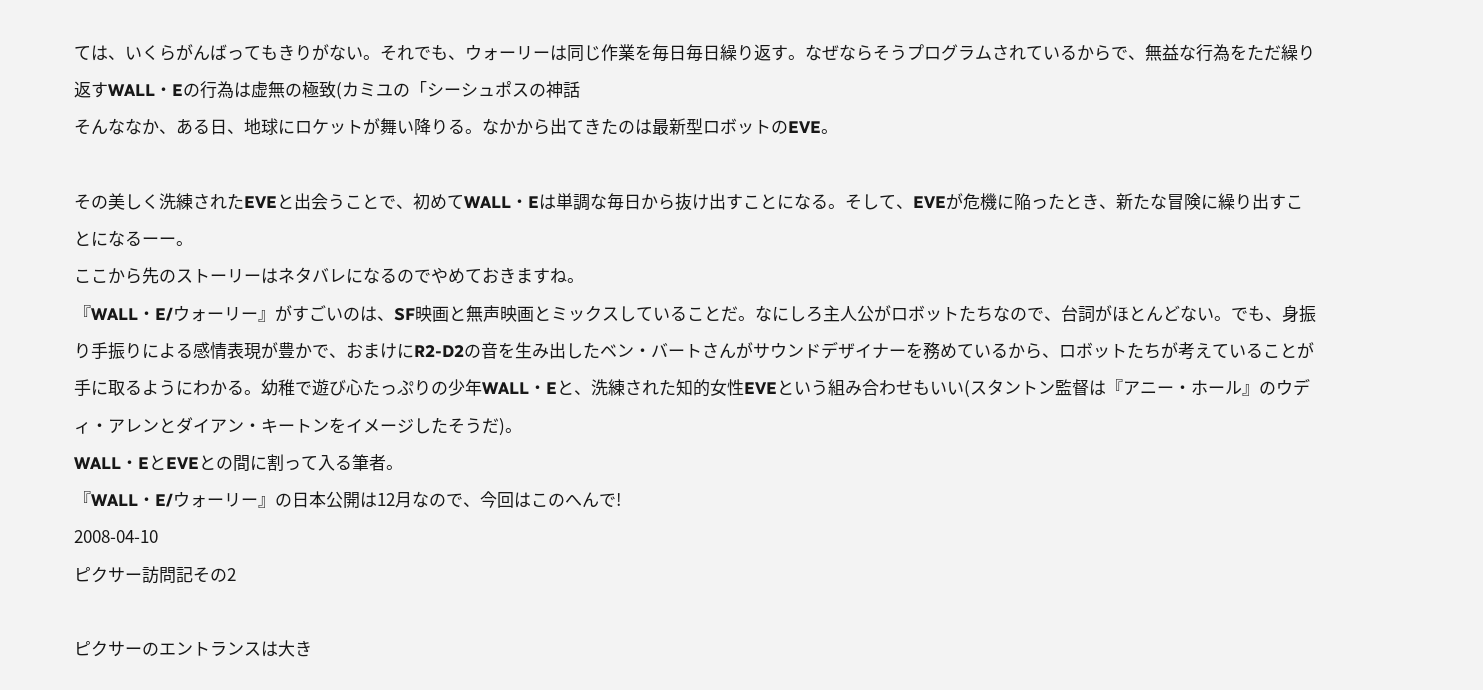ては、いくらがんばってもきりがない。それでも、ウォーリーは同じ作業を毎日毎日繰り返す。なぜならそうプログラムされているからで、無益な行為をただ繰り返すWALL・Eの行為は虚無の極致(カミユの「シーシュポスの神話
そんななか、ある日、地球にロケットが舞い降りる。なかから出てきたのは最新型ロボットのEVE。

その美しく洗練されたEVEと出会うことで、初めてWALL・Eは単調な毎日から抜け出すことになる。そして、EVEが危機に陥ったとき、新たな冒険に繰り出すことになるーー。
ここから先のストーリーはネタバレになるのでやめておきますね。
『WALL・E/ウォーリー』がすごいのは、SF映画と無声映画とミックスしていることだ。なにしろ主人公がロボットたちなので、台詞がほとんどない。でも、身振り手振りによる感情表現が豊かで、おまけにR2-D2の音を生み出したベン・バートさんがサウンドデザイナーを務めているから、ロボットたちが考えていることが手に取るようにわかる。幼稚で遊び心たっぷりの少年WALL・Eと、洗練された知的女性EVEという組み合わせもいい(スタントン監督は『アニー・ホール』のウディ・アレンとダイアン・キートンをイメージしたそうだ)。
WALL・EとEVEとの間に割って入る筆者。
『WALL・E/ウォーリー』の日本公開は12月なので、今回はこのへんで!
2008-04-10
ピクサー訪問記その2

ピクサーのエントランスは大き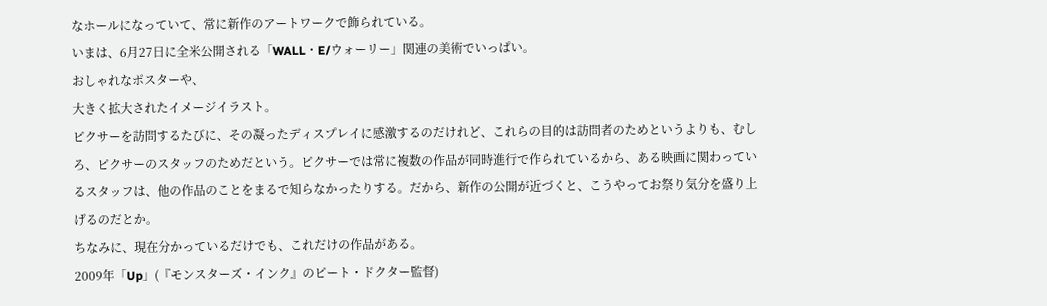なホールになっていて、常に新作のアートワークで飾られている。
いまは、6月27日に全米公開される「WALL・E/ウォーリー」関連の美術でいっぱい。
おしゃれなポスターや、
大きく拡大されたイメージイラスト。
ピクサーを訪問するたびに、その凝ったディスプレイに感激するのだけれど、これらの目的は訪問者のためというよりも、むしろ、ピクサーのスタッフのためだという。ピクサーでは常に複数の作品が同時進行で作られているから、ある映画に関わっているスタッフは、他の作品のことをまるで知らなかったりする。だから、新作の公開が近づくと、こうやってお祭り気分を盛り上げるのだとか。
ちなみに、現在分かっているだけでも、これだけの作品がある。
2009年「Up」(『モンスターズ・インク』のピート・ドクター監督)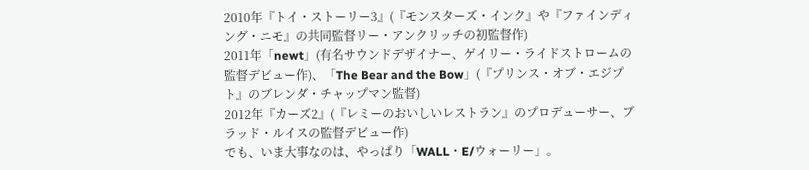2010年『トイ・ストーリー3』(『モンスターズ・インク』や『ファインディング・ニモ』の共同監督リー・アンクリッチの初監督作)
2011年「newt」(有名サウンドデザイナー、ゲイリー・ライドストロームの監督デビュー作)、「The Bear and the Bow」(『プリンス・オブ・エジプト』のブレンダ・チャップマン監督)
2012年『カーズ2』(『レミーのおいしいレストラン』のプロデューサー、ブラッド・ルイスの監督デビュー作)
でも、いま大事なのは、やっぱり「WALL・E/ウォーリー」。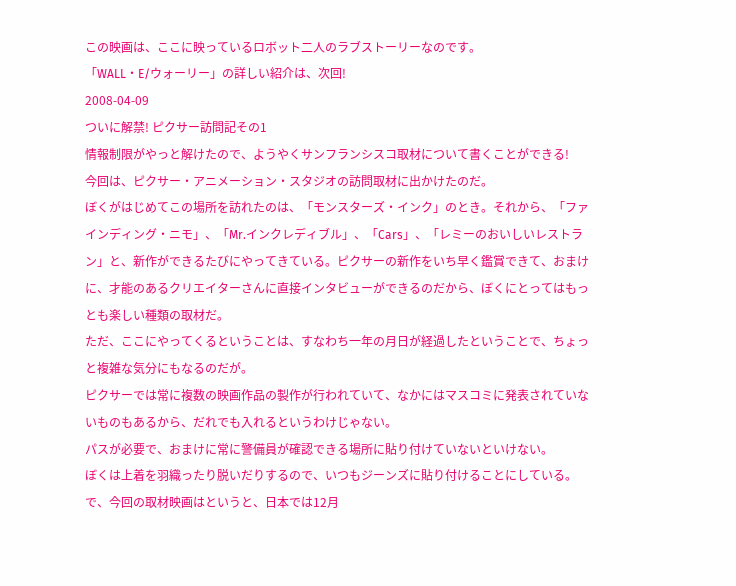この映画は、ここに映っているロボット二人のラブストーリーなのです。
「WALL・E/ウォーリー」の詳しい紹介は、次回!
2008-04-09
ついに解禁! ピクサー訪問記その1
情報制限がやっと解けたので、ようやくサンフランシスコ取材について書くことができる!
今回は、ピクサー・アニメーション・スタジオの訪問取材に出かけたのだ。
ぼくがはじめてこの場所を訪れたのは、「モンスターズ・インク」のとき。それから、「ファインディング・ニモ」、「Mr.インクレディブル」、「Cars」、「レミーのおいしいレストラン」と、新作ができるたびにやってきている。ピクサーの新作をいち早く鑑賞できて、おまけに、才能のあるクリエイターさんに直接インタビューができるのだから、ぼくにとってはもっとも楽しい種類の取材だ。
ただ、ここにやってくるということは、すなわち一年の月日が経過したということで、ちょっと複雑な気分にもなるのだが。
ピクサーでは常に複数の映画作品の製作が行われていて、なかにはマスコミに発表されていないものもあるから、だれでも入れるというわけじゃない。
パスが必要で、おまけに常に警備員が確認できる場所に貼り付けていないといけない。
ぼくは上着を羽織ったり脱いだりするので、いつもジーンズに貼り付けることにしている。
で、今回の取材映画はというと、日本では12月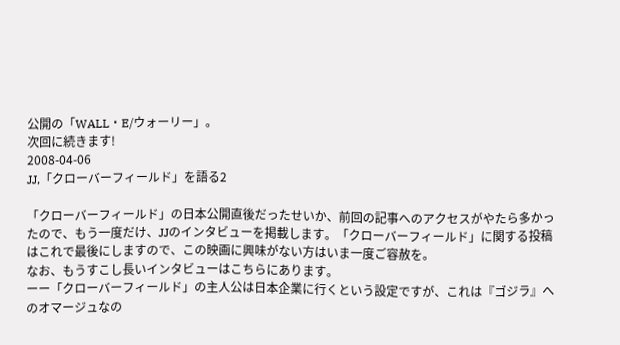公開の「WALL・E/ウォーリー」。
次回に続きます!
2008-04-06
JJ,「クローバーフィールド」を語る2

「クローバーフィールド」の日本公開直後だったせいか、前回の記事へのアクセスがやたら多かったので、もう一度だけ、JJのインタビューを掲載します。「クローバーフィールド」に関する投稿はこれで最後にしますので、この映画に興味がない方はいま一度ご容赦を。
なお、もうすこし長いインタビューはこちらにあります。
ーー「クローバーフィールド」の主人公は日本企業に行くという設定ですが、これは『ゴジラ』へのオマージュなの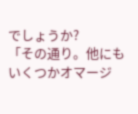でしょうか?
「その通り。他にもいくつかオマージ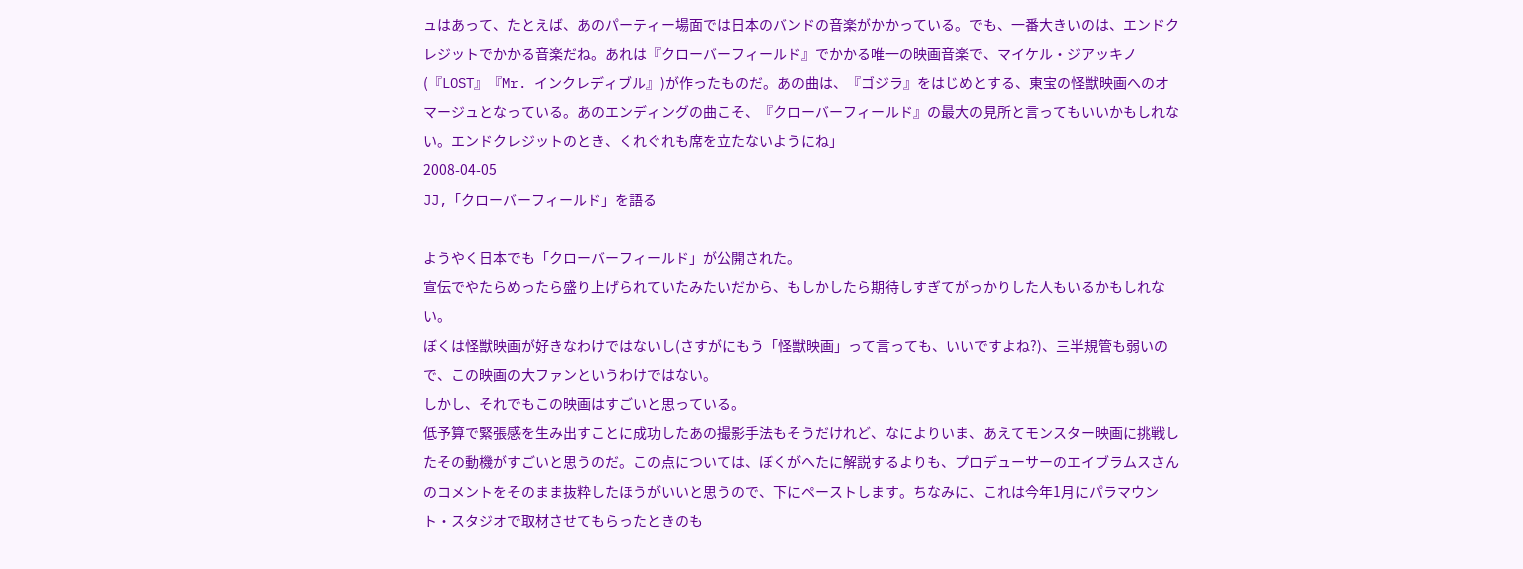ュはあって、たとえば、あのパーティー場面では日本のバンドの音楽がかかっている。でも、一番大きいのは、エンドクレジットでかかる音楽だね。あれは『クローバーフィールド』でかかる唯一の映画音楽で、マイケル・ジアッキノ(『LOST』『Mr. インクレディブル』)が作ったものだ。あの曲は、『ゴジラ』をはじめとする、東宝の怪獣映画へのオマージュとなっている。あのエンディングの曲こそ、『クローバーフィールド』の最大の見所と言ってもいいかもしれない。エンドクレジットのとき、くれぐれも席を立たないようにね」
2008-04-05
JJ,「クローバーフィールド」を語る

ようやく日本でも「クローバーフィールド」が公開された。
宣伝でやたらめったら盛り上げられていたみたいだから、もしかしたら期待しすぎてがっかりした人もいるかもしれない。
ぼくは怪獣映画が好きなわけではないし(さすがにもう「怪獣映画」って言っても、いいですよね?)、三半規管も弱いので、この映画の大ファンというわけではない。
しかし、それでもこの映画はすごいと思っている。
低予算で緊張感を生み出すことに成功したあの撮影手法もそうだけれど、なによりいま、あえてモンスター映画に挑戦したその動機がすごいと思うのだ。この点については、ぼくがへたに解説するよりも、プロデューサーのエイブラムスさんのコメントをそのまま抜粋したほうがいいと思うので、下にペーストします。ちなみに、これは今年1月にパラマウント・スタジオで取材させてもらったときのも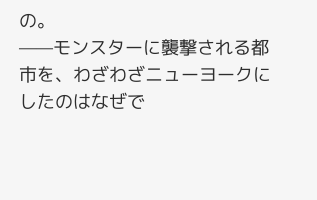の。
——モンスターに襲撃される都市を、わざわざニューヨークにしたのはなぜで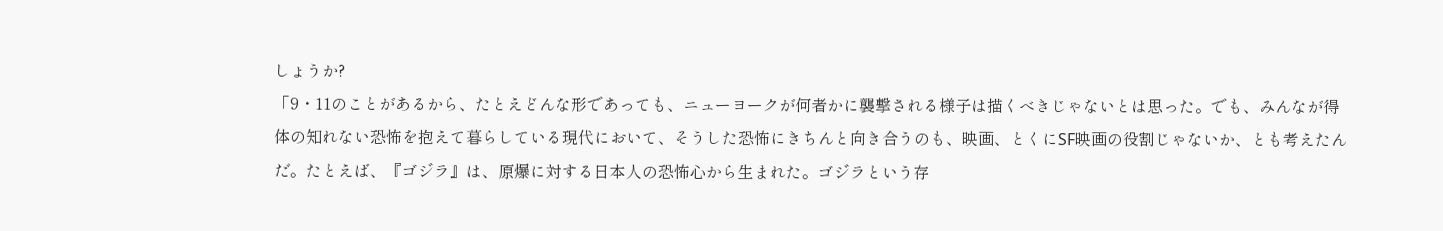しょうか?
「9・11のことがあるから、たとえどんな形であっても、ニューヨークが何者かに襲撃される様子は描くべきじゃないとは思った。でも、みんなが得体の知れない恐怖を抱えて暮らしている現代において、そうした恐怖にきちんと向き合うのも、映画、とくにSF映画の役割じゃないか、とも考えたんだ。たとえば、『ゴジラ』は、原爆に対する日本人の恐怖心から生まれた。ゴジラという存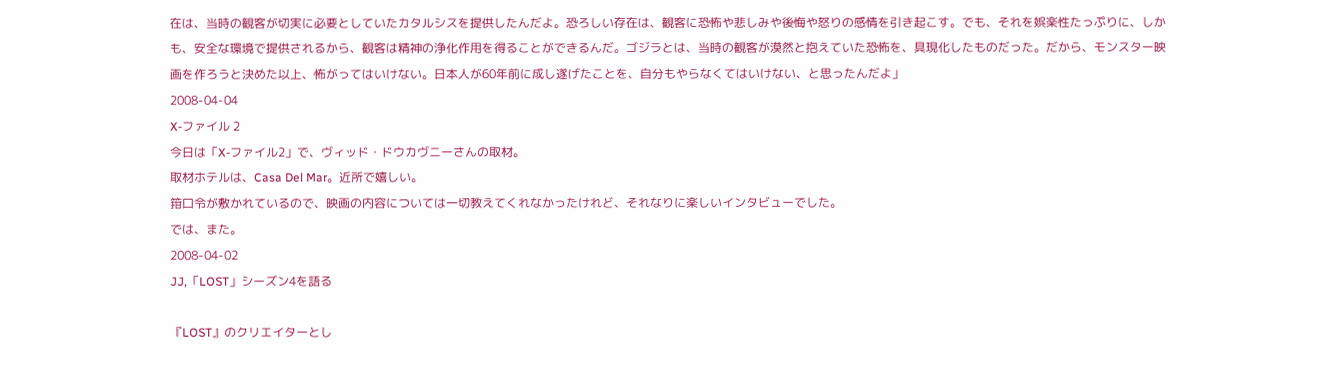在は、当時の観客が切実に必要としていたカタルシスを提供したんだよ。恐ろしい存在は、観客に恐怖や悲しみや後悔や怒りの感情を引き起こす。でも、それを娯楽性たっぷりに、しかも、安全な環境で提供されるから、観客は精神の浄化作用を得ることができるんだ。ゴジラとは、当時の観客が漠然と抱えていた恐怖を、具現化したものだった。だから、モンスター映画を作ろうと決めた以上、怖がってはいけない。日本人が60年前に成し遂げたことを、自分もやらなくてはいけない、と思ったんだよ」
2008-04-04
X-ファイル 2
今日は「X-ファイル2」で、ヴィッド・ドウカヴニーさんの取材。
取材ホテルは、Casa Del Mar。近所で嬉しい。
箝口令が敷かれているので、映画の内容については一切教えてくれなかったけれど、それなりに楽しいインタビューでした。
では、また。
2008-04-02
JJ,「LOST」シーズン4を語る

『LOST』のクリエイターとし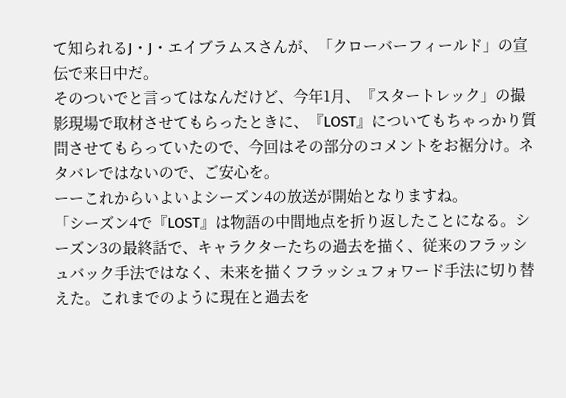て知られるJ・J・エイブラムスさんが、「クローバーフィールド」の宣伝で来日中だ。
そのついでと言ってはなんだけど、今年1月、『スタートレック」の撮影現場で取材させてもらったときに、『LOST』についてもちゃっかり質問させてもらっていたので、今回はその部分のコメントをお裾分け。ネタバレではないので、ご安心を。
ーーこれからいよいよシーズン4の放送が開始となりますね。
「シーズン4で『LOST』は物語の中間地点を折り返したことになる。シーズン3の最終話で、キャラクターたちの過去を描く、従来のフラッシュバック手法ではなく、未来を描くフラッシュフォワード手法に切り替えた。これまでのように現在と過去を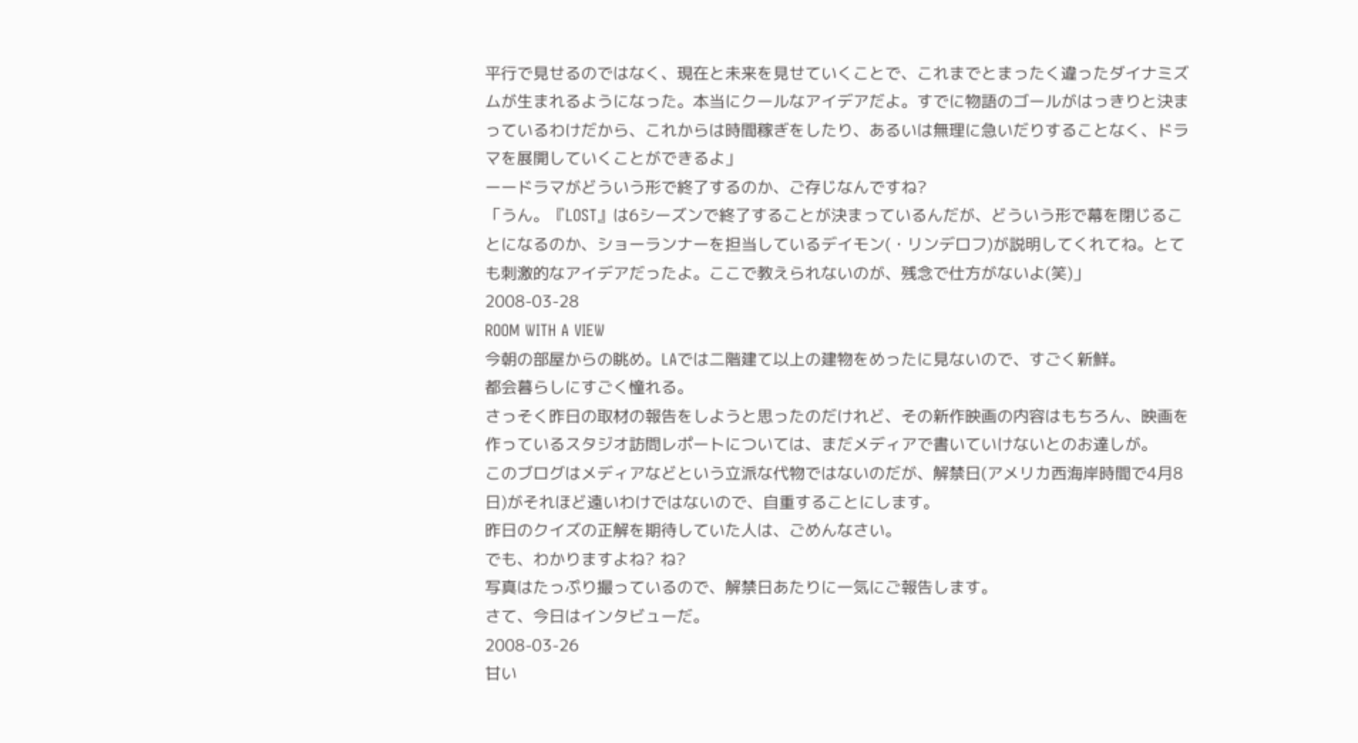平行で見せるのではなく、現在と未来を見せていくことで、これまでとまったく違ったダイナミズムが生まれるようになった。本当にクールなアイデアだよ。すでに物語のゴールがはっきりと決まっているわけだから、これからは時間稼ぎをしたり、あるいは無理に急いだりすることなく、ドラマを展開していくことができるよ」
ーードラマがどういう形で終了するのか、ご存じなんですね?
「うん。『LOST』は6シーズンで終了することが決まっているんだが、どういう形で幕を閉じることになるのか、ショーランナーを担当しているデイモン(・リンデロフ)が説明してくれてね。とても刺激的なアイデアだったよ。ここで教えられないのが、残念で仕方がないよ(笑)」
2008-03-28
ROOM WITH A VIEW
今朝の部屋からの眺め。LAでは二階建て以上の建物をめったに見ないので、すごく新鮮。
都会暮らしにすごく憧れる。
さっそく昨日の取材の報告をしようと思ったのだけれど、その新作映画の内容はもちろん、映画を作っているスタジオ訪問レポートについては、まだメディアで書いていけないとのお達しが。
このブログはメディアなどという立派な代物ではないのだが、解禁日(アメリカ西海岸時間で4月8日)がそれほど遠いわけではないので、自重することにします。
昨日のクイズの正解を期待していた人は、ごめんなさい。
でも、わかりますよね? ね?
写真はたっぷり撮っているので、解禁日あたりに一気にご報告します。
さて、今日はインタビューだ。
2008-03-26
甘い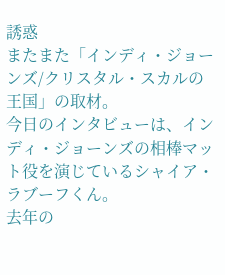誘惑
またまた「インディ・ジョーンズ/クリスタル・スカルの王国」の取材。
今日のインタビューは、インディ・ジョーンズの相棒マット役を演じているシャイア・ラブーフくん。
去年の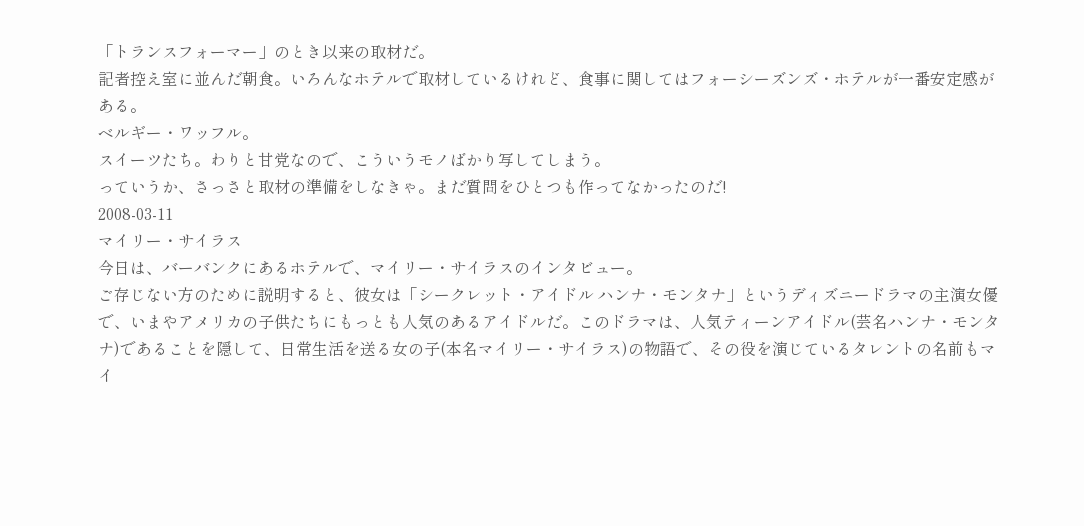「トランスフォーマー」のとき以来の取材だ。
記者控え室に並んだ朝食。いろんなホテルで取材しているけれど、食事に関してはフォーシーズンズ・ホテルが一番安定感がある。
ベルギー・ワッフル。
スイーツたち。わりと甘党なので、こういうモノばかり写してしまう。
っていうか、さっさと取材の準備をしなきゃ。まだ質問をひとつも作ってなかったのだ!
2008-03-11
マイリー・サイラス
今日は、バーバンクにあるホテルで、マイリー・サイラスのインタビュー。
ご存じない方のために説明すると、彼女は「シークレット・アイドル ハンナ・モンタナ」というディズニードラマの主演女優で、いまやアメリカの子供たちにもっとも人気のあるアイドルだ。このドラマは、人気ティーンアイドル(芸名ハンナ・モンタナ)であることを隠して、日常生活を送る女の子(本名マイリー・サイラス)の物語で、その役を演じているタレントの名前もマイ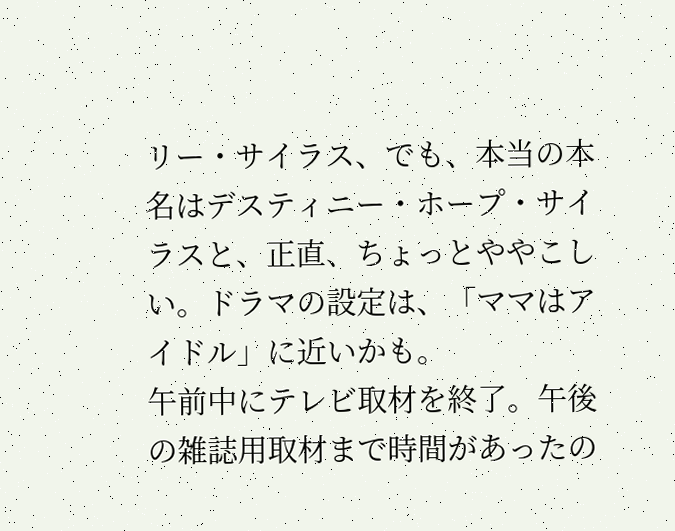リー・サイラス、でも、本当の本名はデスティニー・ホープ・サイラスと、正直、ちょっとややこしい。ドラマの設定は、「ママはアイドル」に近いかも。
午前中にテレビ取材を終了。午後の雑誌用取材まで時間があったの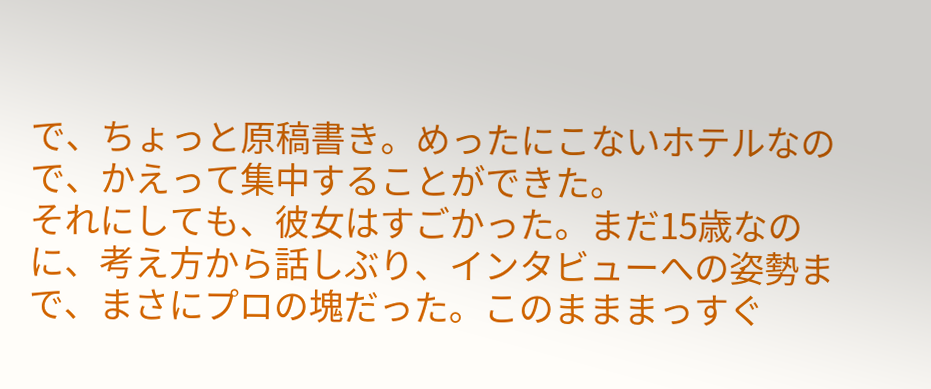で、ちょっと原稿書き。めったにこないホテルなので、かえって集中することができた。
それにしても、彼女はすごかった。まだ15歳なのに、考え方から話しぶり、インタビューへの姿勢まで、まさにプロの塊だった。このまままっすぐ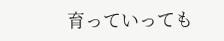育っていっても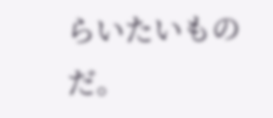らいたいものだ。